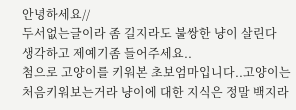안녕하세요//
두서없는글이라 좀 길지라도 불쌍한 냥이 살린다 생각하고 제예기좀 들어주세요..
첨으로 고양이를 키워본 초보엄마입니다..고양이는 처음키워보는거라 냥이에 대한 지식은 정말 백지라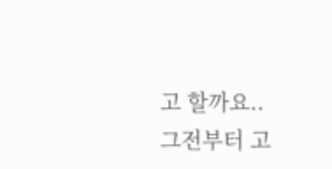고 할까요..
그전부터 고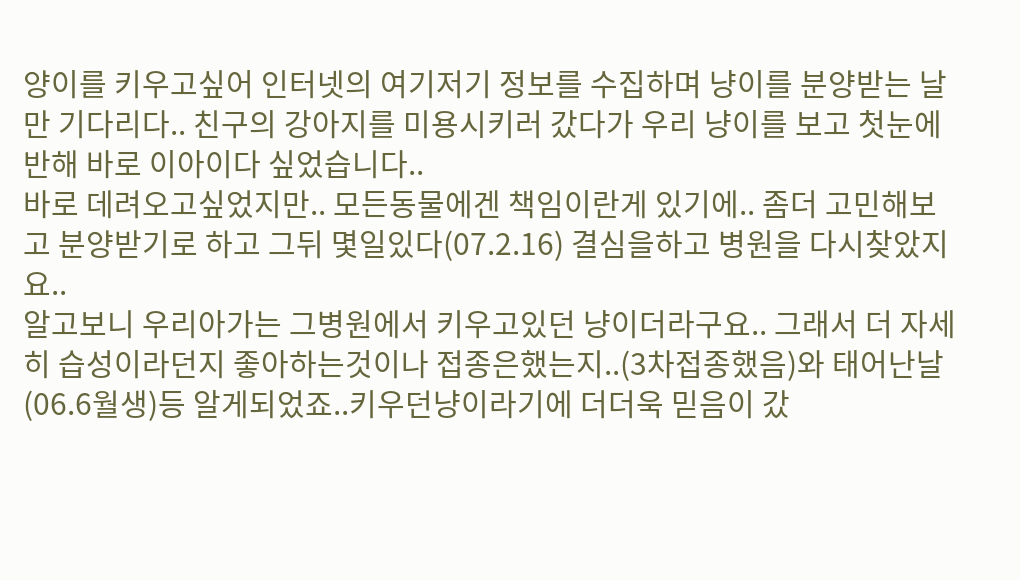양이를 키우고싶어 인터넷의 여기저기 정보를 수집하며 냥이를 분양받는 날만 기다리다.. 친구의 강아지를 미용시키러 갔다가 우리 냥이를 보고 첫눈에반해 바로 이아이다 싶었습니다..
바로 데려오고싶었지만.. 모든동물에겐 책임이란게 있기에.. 좀더 고민해보고 분양받기로 하고 그뒤 몇일있다(07.2.16) 결심을하고 병원을 다시찾았지요..
알고보니 우리아가는 그병원에서 키우고있던 냥이더라구요.. 그래서 더 자세히 습성이라던지 좋아하는것이나 접종은했는지..(3차접종했음)와 태어난날(06.6월생)등 알게되었죠..키우던냥이라기에 더더욱 믿음이 갔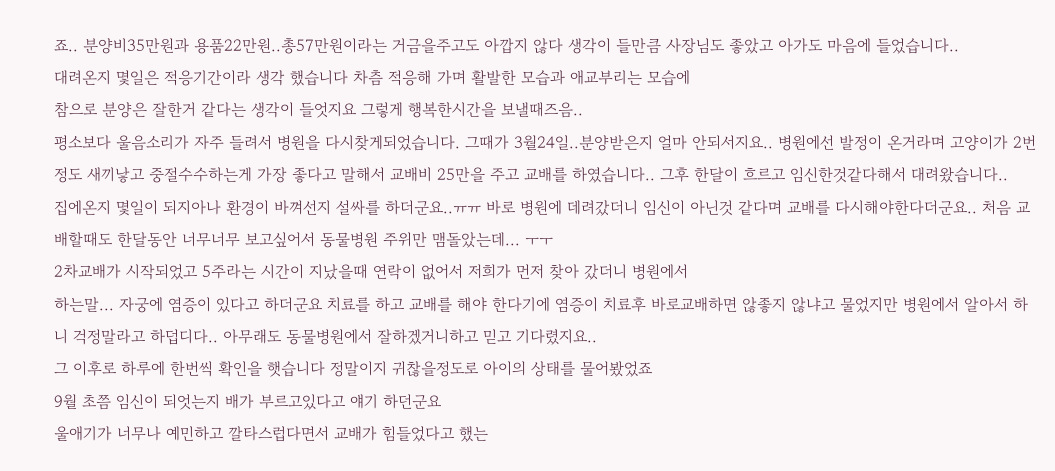죠.. 분양비35만원과 용품22만원..총57만원이라는 거금을주고도 아깝지 않다 생각이 들만큼 사장님도 좋았고 아가도 마음에 들었습니다..
대려온지 몇일은 적응기간이라 생각 했습니다 차츰 적응해 가며 활발한 모습과 애교부리는 모습에
참으로 분양은 잘한거 같다는 생각이 들엇지요 그렇게 행복한시간을 보낼때즈음..
평소보다 울음소리가 자주 들려서 병원을 다시찾게되었습니다. 그때가 3월24일..분양받은지 얼마 안되서지요.. 병원에선 발정이 온거라며 고양이가 2번정도 새끼낳고 중절수수하는게 가장 좋다고 말해서 교배비 25만을 주고 교배를 하였습니다.. 그후 한달이 흐르고 임신한것같다해서 대려왔습니다..
집에온지 몇일이 되지아나 환경이 바껴선지 설싸를 하더군요..ㅠㅠ 바로 병원에 데려갔더니 임신이 아닌것 같다며 교배를 다시해야한다더군요.. 처음 교배할때도 한달동안 너무너무 보고싶어서 동물병원 주위만 맴돌았는데... ㅜㅜ
2차교배가 시작되었고 5주라는 시간이 지났을때 연락이 없어서 저희가 먼저 찾아 갔더니 병원에서
하는말... 자궁에 염증이 있다고 하더군요 치료를 하고 교배를 해야 한다기에 염증이 치료후 바로교배하면 않좋지 않냐고 물었지만 병원에서 알아서 하니 걱정말라고 하덥디다.. 아무래도 동물병원에서 잘하겠거니하고 믿고 기다렸지요..
그 이후로 하루에 한번씩 확인을 햇습니다 정말이지 귀찮을정도로 아이의 상태를 물어봤었죠
9월 초쯤 임신이 되엇는지 배가 부르고있다고 얘기 하던군요
울애기가 너무나 예민하고 깔타스럽다면서 교배가 힘들었다고 했는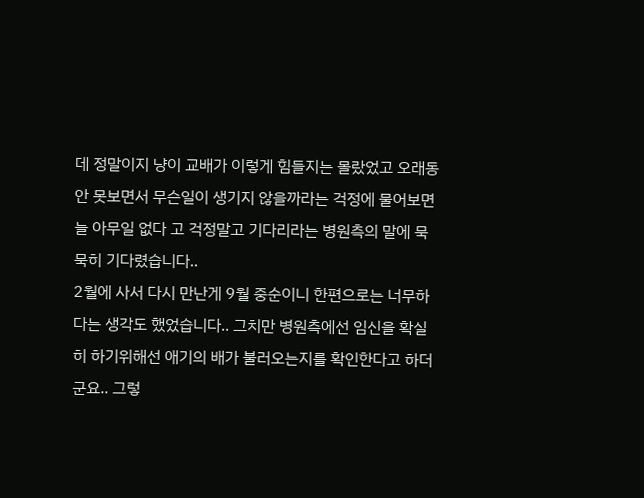데 정말이지 냥이 교배가 이렇게 힘들지는 몰랐었고 오래동안 못보면서 무슨일이 생기지 않을까라는 걱정에 물어보면 늘 아무일 없다 고 걱정말고 기다리라는 병원측의 말에 묵묵히 기다렸습니다..
2월에 사서 다시 만난게 9월 중순이니 한편으로는 너무하다는 생각도 했었습니다.. 그치만 병원측에선 임신을 확실히 하기위해선 애기의 배가 불러오는지를 확인한다고 하더군요.. 그렇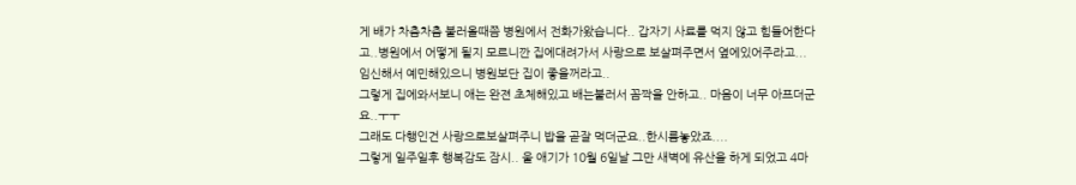게 배가 차츰차츰 불러올때쯤 병원에서 전화가왔습니다.. 갑자기 사료를 먹지 않고 힘들어한다고..병원에서 어떻게 될지 모르니깐 집에대려가서 사랑으로 보살펴주면서 옆에있어주라고...임신해서 예민해있으니 병원보단 집이 좋을꺼라고..
그렇게 집에와서보니 애는 완젼 초체해있고 배는불러서 꼼짝을 안하고.. 마음이 너무 아프더군요..ㅜㅜ
그래도 다행인건 사랑으로보살펴주니 밥을 곧잘 먹더군요..한시름놓았죠....
그렇게 일주일후 행복감도 잠시.. 울 애기가 10월 6일날 그만 새벽에 유산을 하게 되었고 4마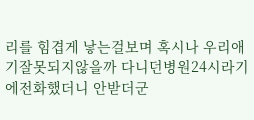리를 힘겹게 낳는걸보며 혹시나 우리애기잘못되지않을까 다니던병원24시라기에전화했더니 안받더군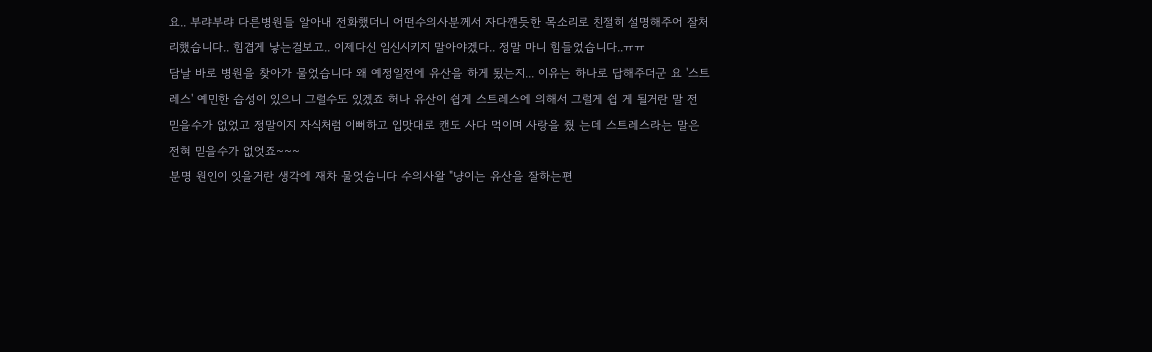요.. 부랴부랴 다른병원들 알아내 전화했더니 어떤수의사분께서 자다깬듯한 목소리로 친절히 설명해주어 잘처리했습니다.. 힘겹게 낳는걸보고.. 이제다신 임신시키지 말아야겠다.. 정말 마니 힘들었습니다..ㅠㅠ
담날 바로 병원을 찾아가 물었습니다 왜 예정일전에 유산을 하게 됬는지... 이유는 하나로 답해주더군 요 '스트레스' 예민한 습성이 있으니 그럴수도 있겠죠 허나 유산이 쉽게 스트레스에 의해서 그럴게 쉽 게 될거란 말 전 믿을수가 없었고 정말이지 자식처럼 이뻐하고 입맛대로 캔도 사다 먹이며 사랑을 줬 는데 스트레스라는 말은 전혀 믿을수가 없엇죠~~~
분명 원인이 잇을거란 생각에 재차 물엇습니다 수의사왈 "냥이는 유산을 잘하는편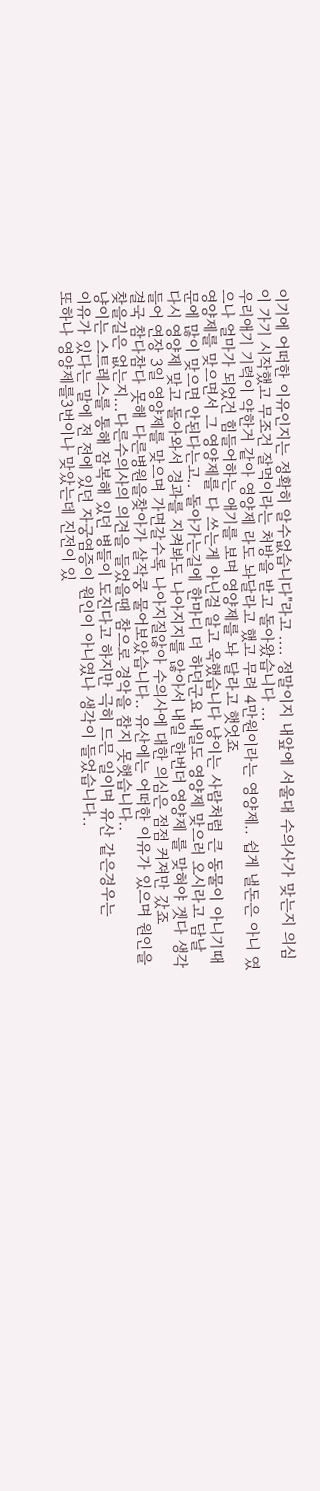이기에 어떠한 이유인지는 정확히 알수없습니다"라고 .... 정말이지 내앞에 서울대 수의사가 맞는지 의심이 가기 시작했고 무조건 잘먹이라는 처방을 받고 돌아왔습니다 ...
우리애기 기력이 약한거 같아 영양제 라도 놔달라고 했고 무려 4만원이라는 영양제.. 쉽게 낼돈은 아니 였으나 얼마가 되었건 힘들어하는 애기를 보며 영양제를 놔 달라고 햇엇죠
영양제를 맞으면서 그 영양제를 다 쓰는게 아닌걸 알고 욱했습니다 냥이는 사람처럼 큰 동물이 아니기때 문에 많이 맞으면 안된다는고.. 돌아가는길에 한마디 더 하던군요 내일도 영양제 맞으러 오시라고 담날 다시 영양제 맞고 돌아와서 경과를 지켜봐도 나아지지를 않아서 내일 한번더 영양제 를 맞혀야 겟다 생각 들어 연장 3일 영양제를 맞으며 가면갈수록 나아지질않아 수의사에 대한 의심은 점점 커져만 갔죠
결국 참다참다 못해 다른병원을찾아가 살작쿵 물어보았습니다.. 유산에는 어떠한 이유가 있으며 원인을 찾을길은 없는지...다른수의사의 의견을 들었을땐 참으로 경악을 참지 못햇습니다..
냥이는 스트레스를 통해 잠복해 있던 병들이 도진다고 하지만 극히 드믄 일이며 유산 같은경우는
이유가 있다는 말에 전 전에 있던 자궁염증이 원인이 아니였나 생각이 들었습니다..
또하나 영양제를3번이나 맞았는데 진전이 있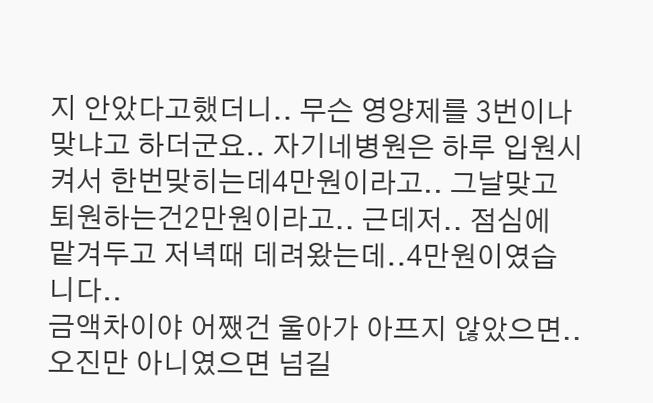지 안았다고했더니.. 무슨 영양제를 3번이나 맞냐고 하더군요.. 자기네병원은 하루 입원시켜서 한번맞히는데4만원이라고.. 그날맞고퇴원하는건2만원이라고.. 근데저.. 점심에 맡겨두고 저녁때 데려왔는데..4만원이였습니다..
금액차이야 어쨌건 울아가 아프지 않았으면.. 오진만 아니였으면 넘길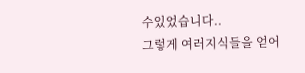수있었습니다..
그렇게 여러지식들을 얻어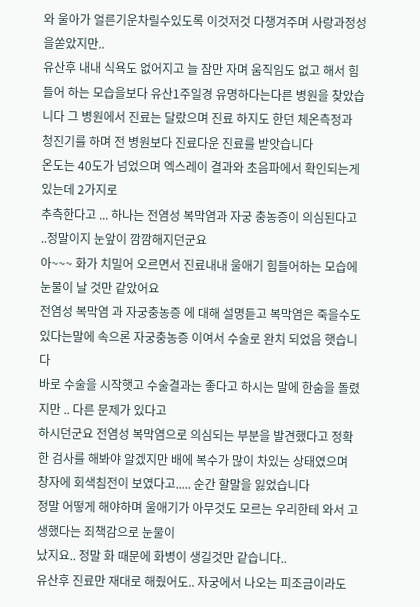와 울아가 얼른기운차릴수있도록 이것저것 다챙겨주며 사랑과정성을쏟았지만..
유산후 내내 식욕도 없어지고 늘 잠만 자며 움직임도 없고 해서 힘들어 하는 모습을보다 유산1주일경 유명하다는다른 병원을 찾았습니다 그 병원에서 진료는 달랐으며 진료 하지도 한던 체온측정과 청진기를 하며 전 병원보다 진료다운 진료를 받앗습니다
온도는 40도가 넘었으며 엑스레이 결과와 초음파에서 확인되는게 있는데 2가지로
추측한다고 ... 하나는 전염성 복막염과 자궁 충농증이 의심된다고 ..정말이지 눈앞이 깜깜해지던군요
아~~~ 화가 치밀어 오르면서 진료내내 울애기 힘들어하는 모습에 눈물이 날 것만 같았어요
전염성 복막염 과 자궁충농증 에 대해 설명듣고 복막염은 죽을수도있다는말에 속으론 자궁충농증 이여서 수술로 완치 되었음 햇습니다
바로 수술을 시작햇고 수술결과는 좋다고 하시는 말에 한숨을 돌렸지만 .. 다른 문제가 있다고
하시던군요 전염성 복막염으로 의심되는 부분을 발견했다고 정확한 검사를 해봐야 알겠지만 배에 복수가 많이 차있는 상태였으며 창자에 회색침전이 보였다고..... 순간 할말을 잃었습니다
정말 어떻게 해야하며 울애기가 아무것도 모르는 우리한테 와서 고생했다는 죄책감으로 눈물이
났지요.. 정말 화 때문에 화병이 생길것만 같습니다..
유산후 진료만 재대로 해줬어도.. 자궁에서 나오는 피조금이라도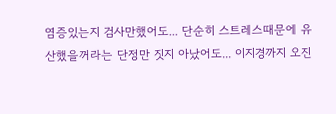염증있는지 검사만했어도... 단순히 스트레스때문에 유산했을꺼라는 단정만 짓지 아났어도... 이지경까지 오진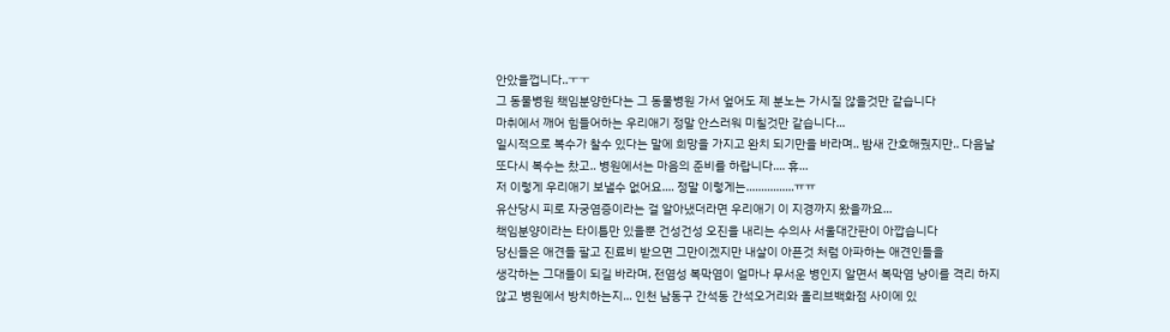안았을껍니다..ㅜㅜ
그 동물병원 책임분양한다는 그 동물병원 가서 엎어도 제 분노는 가시질 않을것만 같습니다
마취에서 깨어 힘들어하는 우리애기 정말 안스러워 미칠것만 같습니다...
일시적으로 복수가 찰수 있다는 말에 희망을 가지고 완치 되기만을 바라며.. 밤새 간호해줬지만.. 다음날 또다시 복수는 찼고.. 병원에서는 마음의 준비를 하랍니다.... 휴...
저 이렇게 우리애기 보낼수 없어요.... 정말 이렇게는................ㅠㅠ
유산당시 피로 자궁염증이라는 걸 알아냈더라면 우리애기 이 지경까지 왔을까요...
책임분양이라는 타이틀만 있을뿐 건성건성 오진을 내리는 수의사 서울대간판이 아깝습니다
당신들은 애견들 팔고 진료비 받으면 그만이겠지만 내살이 아픈것 처럼 아파하는 애견인들을
생각하는 그대들이 되길 바라며, 전염성 복막염이 얼마나 무서운 병인지 알면서 복막염 냥이를 격리 하지 않고 병원에서 방치하는지... 인천 남동구 간석동 간석오거리와 올리브백화점 사이에 있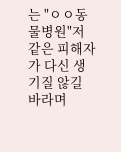는 "ㅇㅇ동물병원"저같은 피해자가 다신 생기질 않길 바라며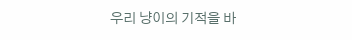우리 냥이의 기적을 바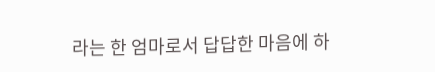라는 한 엄마로서 답답한 마음에 하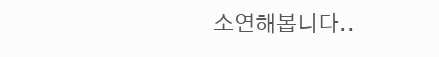소연해봅니다..